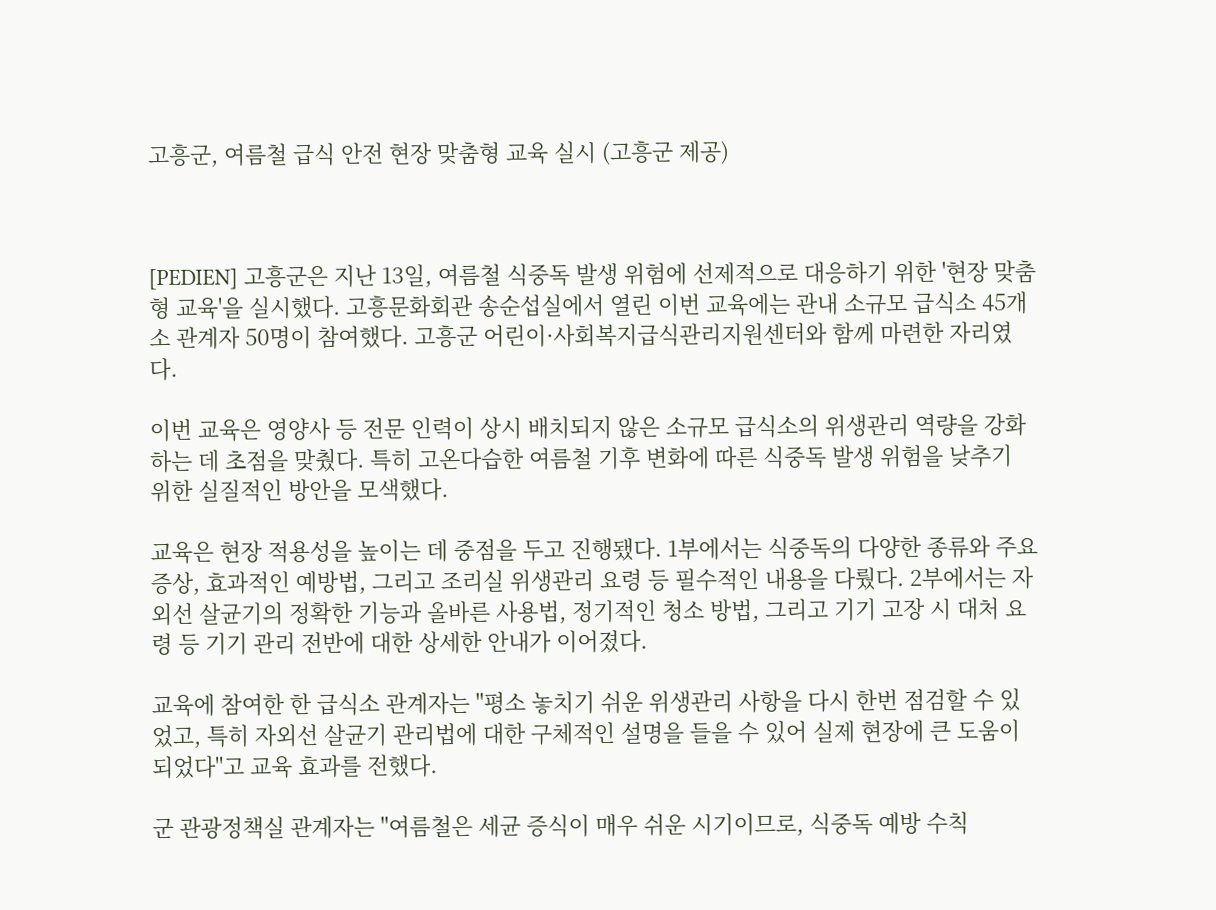고흥군, 여름철 급식 안전 현장 맞춤형 교육 실시 (고흥군 제공)



[PEDIEN] 고흥군은 지난 13일, 여름철 식중독 발생 위험에 선제적으로 대응하기 위한 '현장 맞춤형 교육'을 실시했다. 고흥문화회관 송순섭실에서 열린 이번 교육에는 관내 소규모 급식소 45개소 관계자 50명이 참여했다. 고흥군 어린이·사회복지급식관리지원센터와 함께 마련한 자리였다.

이번 교육은 영양사 등 전문 인력이 상시 배치되지 않은 소규모 급식소의 위생관리 역량을 강화하는 데 초점을 맞췄다. 특히 고온다습한 여름철 기후 변화에 따른 식중독 발생 위험을 낮추기 위한 실질적인 방안을 모색했다.

교육은 현장 적용성을 높이는 데 중점을 두고 진행됐다. 1부에서는 식중독의 다양한 종류와 주요 증상, 효과적인 예방법, 그리고 조리실 위생관리 요령 등 필수적인 내용을 다뤘다. 2부에서는 자외선 살균기의 정확한 기능과 올바른 사용법, 정기적인 청소 방법, 그리고 기기 고장 시 대처 요령 등 기기 관리 전반에 대한 상세한 안내가 이어졌다.

교육에 참여한 한 급식소 관계자는 "평소 놓치기 쉬운 위생관리 사항을 다시 한번 점검할 수 있었고, 특히 자외선 살균기 관리법에 대한 구체적인 설명을 들을 수 있어 실제 현장에 큰 도움이 되었다"고 교육 효과를 전했다.

군 관광정책실 관계자는 "여름철은 세균 증식이 매우 쉬운 시기이므로, 식중독 예방 수칙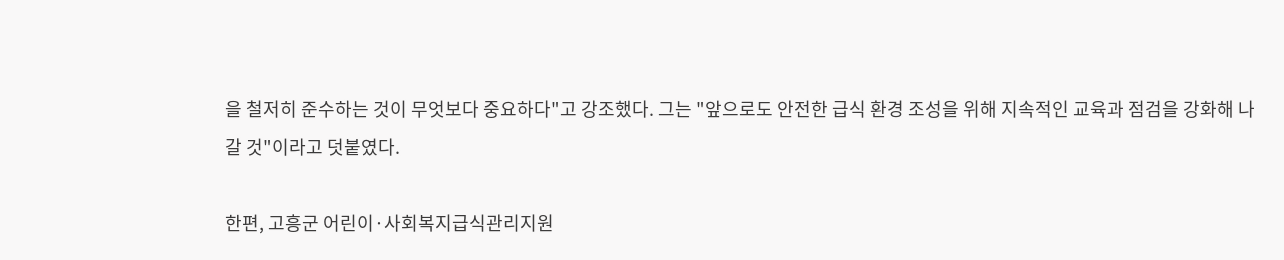을 철저히 준수하는 것이 무엇보다 중요하다"고 강조했다. 그는 "앞으로도 안전한 급식 환경 조성을 위해 지속적인 교육과 점검을 강화해 나갈 것"이라고 덧붙였다.

한편, 고흥군 어린이·사회복지급식관리지원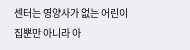센터는 영양사가 없는 어린이집뿐만 아니라 아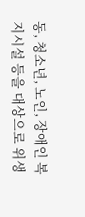동, 청소년, 노인, 장애인 복지시설 등을 대상으로 위생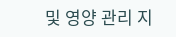및 영양 관리 지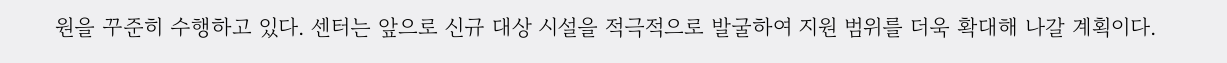원을 꾸준히 수행하고 있다. 센터는 앞으로 신규 대상 시설을 적극적으로 발굴하여 지원 범위를 더욱 확대해 나갈 계획이다.